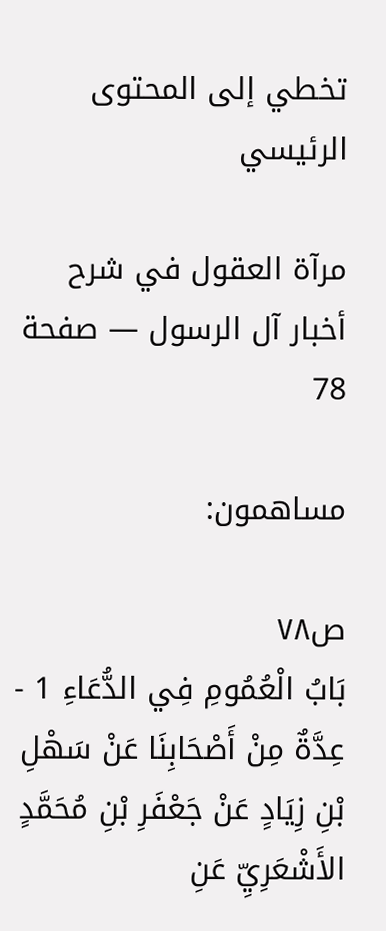تخطي إلى المحتوى الرئيسي

مرآة العقول في شرح أخبار آل الرسول — صفحة 78

مساهمون:

ص٧٨
بَابُ الْعُمُومِ فِي الدُّعَاءِ 1 - عِدَّةٌ مِنْ أَصْحَابِنَا عَنْ سَهْلِ بْنِ زِيَادٍ عَنْ جَعْفَرِ بْنِ مُحَمَّدٍ الأَشْعَرِيِّ عَنِ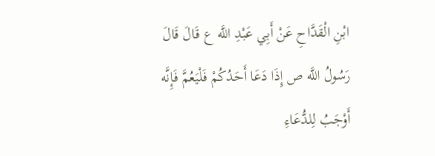ابْنِ الْقَدَّاحِ عَنْ أَبِي عَبْدِ اللَّه ع قَالَ قَالَ رَسُولُ اللَّه ص إِذَا دَعَا أَحَدُكُمْ فَلْيَعُمَّ فَإِنَّه أَوْجَبُ لِلدُّعَاءِ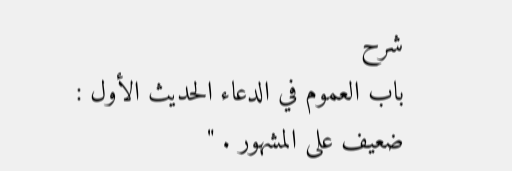شرح
باب العموم في الدعاء الحديث الأول : ضعيف على المشهور . "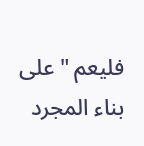فليعم " على بناء المجرد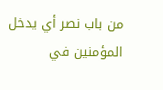من باب نصر أي يدخل المؤمنين في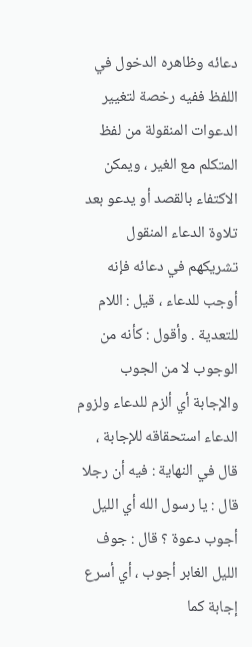دعائه وظاهره الدخول في اللفظ ففيه رخصة لتغيير الدعوات المنقولة من لفظ المتكلم مع الغير ، ويمكن الاكتفاء بالقصد أو يدعو بعد تلاوة الدعاء المنقول تشريكهم في دعائه فإنه أوجب للدعاء ، قيل : اللام للتعدية . وأقول : كأنه من الوجوب لا من الجوب والإجابة أي ألزم للدعاء ولزوم الدعاء استحقاقه للإجابة ، قال في النهاية : فيه أن رجلا قال : يا رسول الله أي الليل أجوب دعوة ؟ قال : جوف الليل الغابر أجوب ، أي أسرع إجابة كما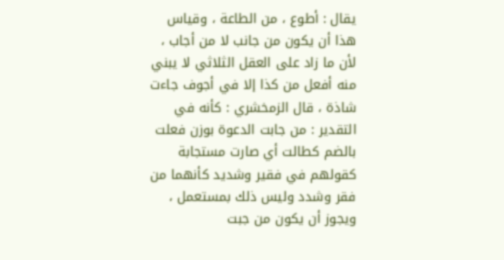يقال : أطوع ، من الطاعة ، وقياس هذا أن يكون من جانب لا من أجاب ، لأن ما زاد على العقل الثلاثي لا يبني منه أفعل من كذا إلا في أجوف جاءت شاذة ، قال الزمخشري : كأنه في التقدير : من جابت الدعوة بوزن فعلت بالضم كطالت أي صارت مستجابة كقولهم في فقير وشديد كأنهما من فقر وشدد وليس ذلك بمستعمل ، ويجوز أن يكون من جبت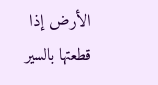الأرض إذا قطعتها بالسير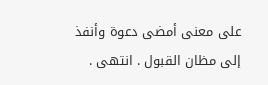على معنى أمضى دعوة وأنفذ إلى مظان القبول . انتهى .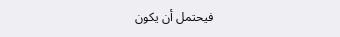فيحتمل أن يكون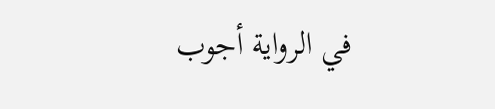في الرواية أجوب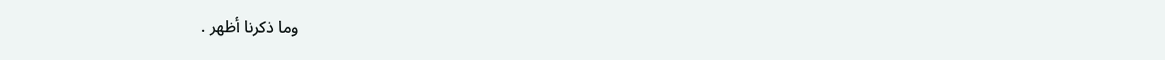وما ذكرنا أظهر .